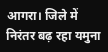आगरा। जिले में निरंतर बढ़ रहा यमुना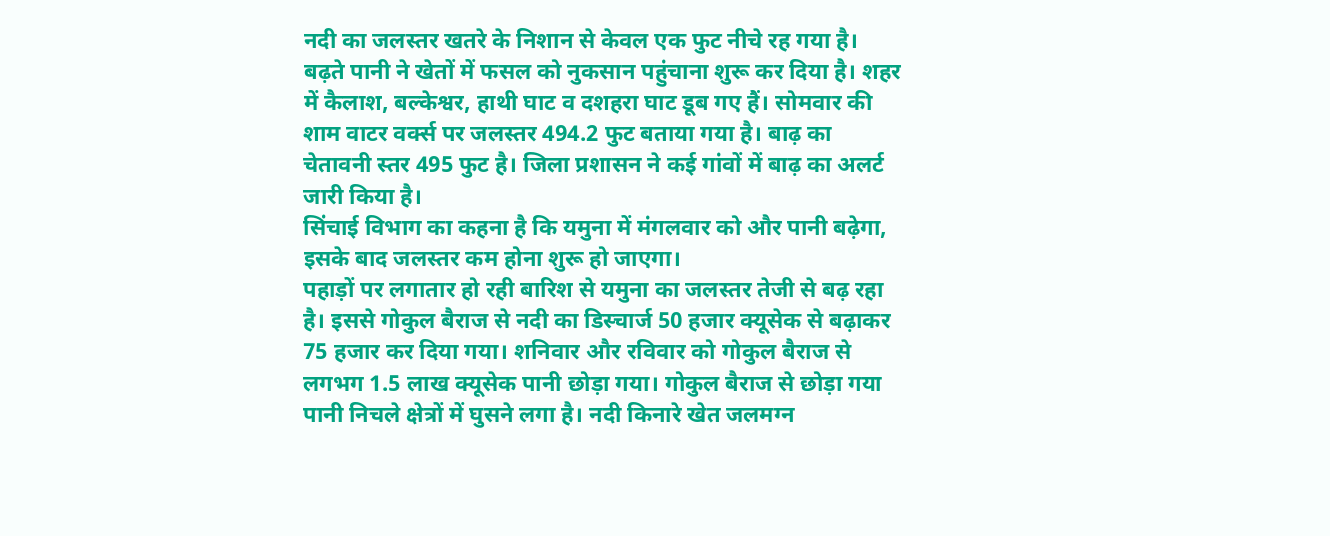नदी का जलस्तर खतरे के निशान से केवल एक फुट नीचे रह गया है। बढ़ते पानी ने खेतों में फसल को नुकसान पहुंचाना शुरू कर दिया है। शहर में कैलाश, बल्केश्वर, हाथी घाट व दशहरा घाट डूब गए हैं। सोमवार की शाम वाटर वर्क्स पर जलस्तर 494.2 फुट बताया गया है। बाढ़ का चेतावनी स्तर 495 फुट है। जिला प्रशासन ने कई गांवों में बाढ़ का अलर्ट जारी किया है।
सिंचाई विभाग का कहना है कि यमुना में मंगलवार को और पानी बढ़ेगा, इसके बाद जलस्तर कम होना शुरू हो जाएगा।
पहाड़ों पर लगातार हो रही बारिश से यमुना का जलस्तर तेजी से बढ़ रहा है। इससे गोकुल बैराज से नदी का डिस्चार्ज 50 हजार क्यूसेक से बढ़ाकर 75 हजार कर दिया गया। शनिवार और रविवार को गोकुल बैराज से लगभग 1.5 लाख क्यूसेक पानी छोड़ा गया। गोकुल बैराज से छोड़ा गया पानी निचले क्षेत्रों में घुसने लगा है। नदी किनारे खेत जलमग्न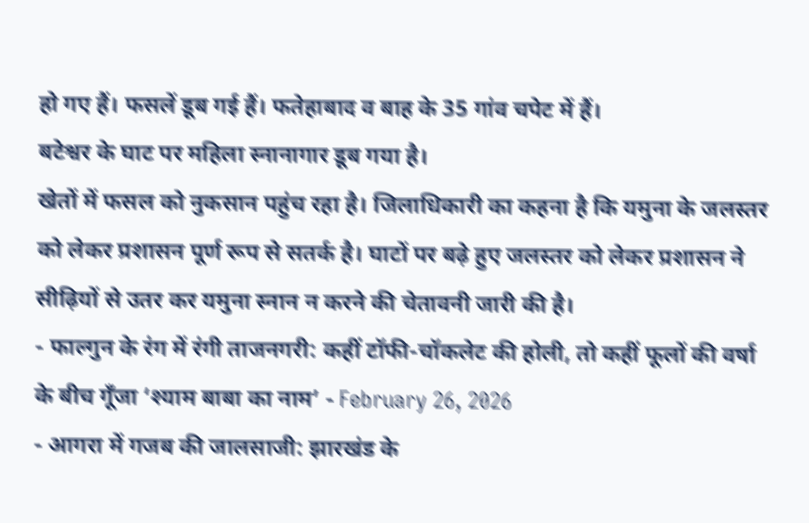हो गए हैं। फसलें डूब गई हैं। फतेहाबाद व बाह के 35 गांव चपेट में हैं।
बटेश्वर के घाट पर महिला स्नानागार डूब गया है।
खेतों में फसल को नुकसान पहुंच रहा है। जिलाधिकारी का कहना है कि यमुना के जलस्तर को लेकर प्रशासन पूर्ण रूप से सतर्क है। घाटों पर बढ़े हुए जलस्तर को लेकर प्रशासन ने सीढ़ियों से उतर कर यमुना स्नान न करने की चेतावनी जारी की है।
- फाल्गुन के रंग में रंगी ताजनगरी: कहीं टॉफी-चॉकलेट की होली, तो कहीं फूलों की वर्षा के बीच गूँजा ‘श्याम बाबा का नाम’ - February 26, 2026
- आगरा में गजब की जालसाजी: झारखंड के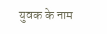युवक के नाम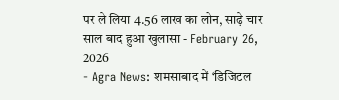पर ले लिया 4.56 लाख का लोन, साढ़े चार साल बाद हुआ खुलासा - February 26, 2026
- Agra News: शमसाबाद में ‘डिजिटल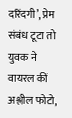दरिंदगी’, प्रेम संबंध टूटा तो युवक ने वायरल कीं अश्लील फोटो,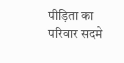पीड़िता का परिवार सदमे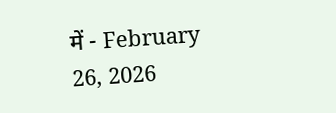में - February 26, 2026